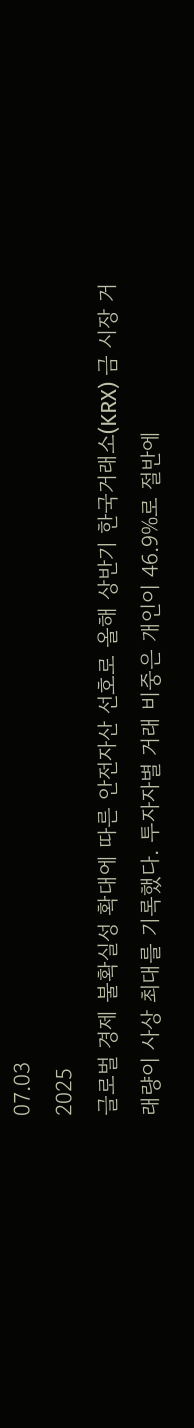07.03
2025
글로벌 경제 불확실성 확대에 따른 안전자산 선호로 올해 상반기 한국거래소(KRX) 금 시장 거래량이 사상 최대를 기록했다. 투자자별 거래 비중은 개인이 46.9%로 절반에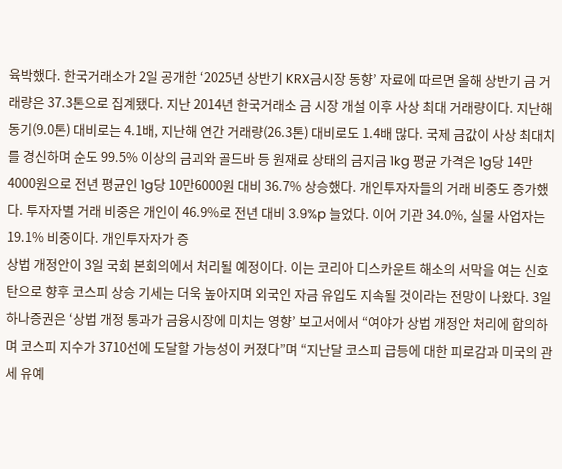육박했다. 한국거래소가 2일 공개한 ‘2025년 상반기 KRX금시장 동향’ 자료에 따르면 올해 상반기 금 거래량은 37.3톤으로 집계됐다. 지난 2014년 한국거래소 금 시장 개설 이후 사상 최대 거래량이다. 지난해 동기(9.0톤) 대비로는 4.1배, 지난해 연간 거래량(26.3톤) 대비로도 1.4배 많다. 국제 금값이 사상 최대치를 경신하며 순도 99.5% 이상의 금괴와 골드바 등 원재료 상태의 금지금 1kg 평균 가격은 1g당 14만4000원으로 전년 평균인 1g당 10만6000원 대비 36.7% 상승했다. 개인투자자들의 거래 비중도 증가했다. 투자자별 거래 비중은 개인이 46.9%로 전년 대비 3.9%p 늘었다. 이어 기관 34.0%, 실물 사업자는 19.1% 비중이다. 개인투자자가 증
상법 개정안이 3일 국회 본회의에서 처리될 예정이다. 이는 코리아 디스카운트 해소의 서막을 여는 신호탄으로 향후 코스피 상승 기세는 더욱 높아지며 외국인 자금 유입도 지속될 것이라는 전망이 나왔다. 3일 하나증권은 ‘상법 개정 통과가 금융시장에 미치는 영향’ 보고서에서 “여야가 상법 개정안 처리에 합의하며 코스피 지수가 3710선에 도달할 가능성이 커졌다”며 “지난달 코스피 급등에 대한 피로감과 미국의 관세 유예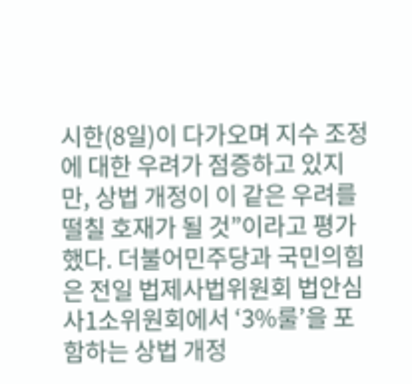시한(8일)이 다가오며 지수 조정에 대한 우려가 점증하고 있지만, 상법 개정이 이 같은 우려를 떨칠 호재가 될 것”이라고 평가했다. 더불어민주당과 국민의힘은 전일 법제사법위원회 법안심사1소위원회에서 ‘3%룰’을 포함하는 상법 개정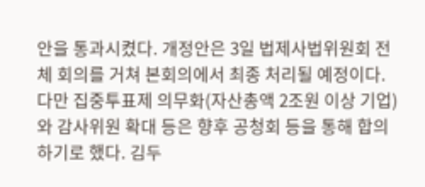안을 통과시켰다. 개정안은 3일 법제사법위원회 전체 회의를 거쳐 본회의에서 최종 처리될 예정이다. 다만 집중투표제 의무화(자산총액 2조원 이상 기업)와 감사위원 확대 등은 향후 공청회 등을 통해 합의하기로 했다. 김두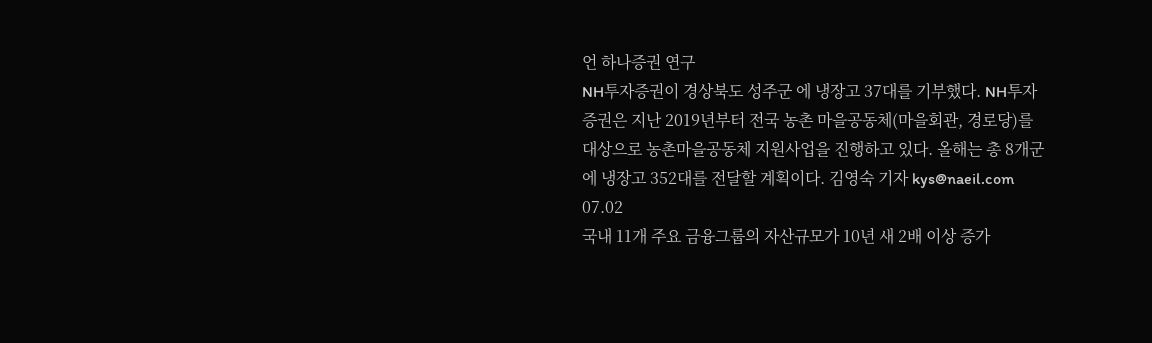언 하나증권 연구
NH투자증권이 경상북도 성주군 에 냉장고 37대를 기부했다. NH투자증권은 지난 2019년부터 전국 농촌 마을공동체(마을회관, 경로당)를 대상으로 농촌마을공동체 지원사업을 진행하고 있다. 올해는 총 8개군에 냉장고 352대를 전달할 계획이다. 김영숙 기자 kys@naeil.com
07.02
국내 11개 주요 금융그룹의 자산규모가 10년 새 2배 이상 증가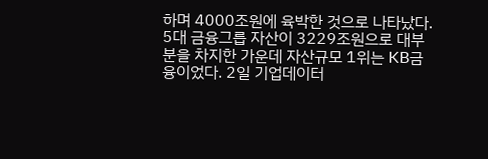하며 4000조원에 육박한 것으로 나타났다. 5대 금융그릅 자산이 3229조원으로 대부분을 차지한 가운데 자산규모 1위는 KB금융이었다. 2일 기업데이터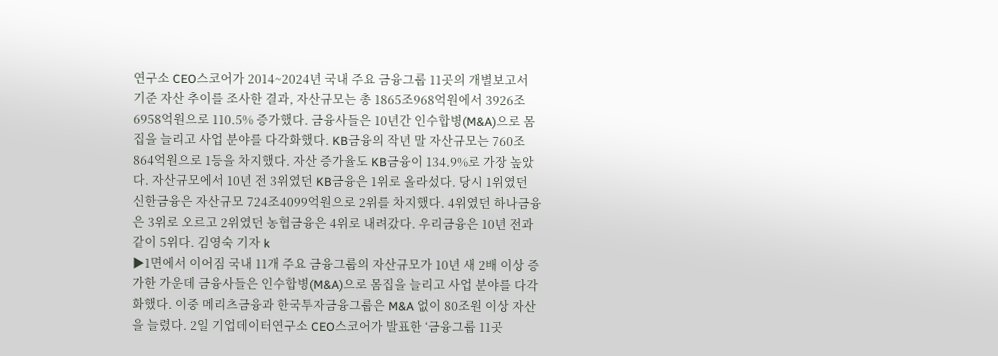연구소 CEO스코어가 2014~2024년 국내 주요 금융그룹 11곳의 개별보고서 기준 자산 추이를 조사한 결과, 자산규모는 총 1865조968억원에서 3926조6958억원으로 110.5% 증가했다. 금융사들은 10년간 인수합병(M&A)으로 몸집을 늘리고 사업 분야를 다각화했다. KB금융의 작년 말 자산규모는 760조864억원으로 1등을 차지했다. 자산 증가율도 KB금융이 134.9%로 가장 높았다. 자산규모에서 10년 전 3위였던 KB금융은 1위로 올라섰다. 당시 1위였던 신한금융은 자산규모 724조4099억원으로 2위를 차지했다. 4위였던 하나금융은 3위로 오르고 2위였던 농협금융은 4위로 내려갔다. 우리금융은 10년 전과 같이 5위다. 김영숙 기자 k
▶1면에서 이어짐 국내 11개 주요 금융그룹의 자산규모가 10년 새 2배 이상 증가한 가운데 금융사들은 인수합병(M&A)으로 몸집을 늘리고 사업 분야를 다각화했다. 이중 메리츠금융과 한국투자금융그룹은 M&A 없이 80조원 이상 자산을 늘렸다. 2일 기업데이터연구소 CEO스코어가 발표한 ‘금융그룹 11곳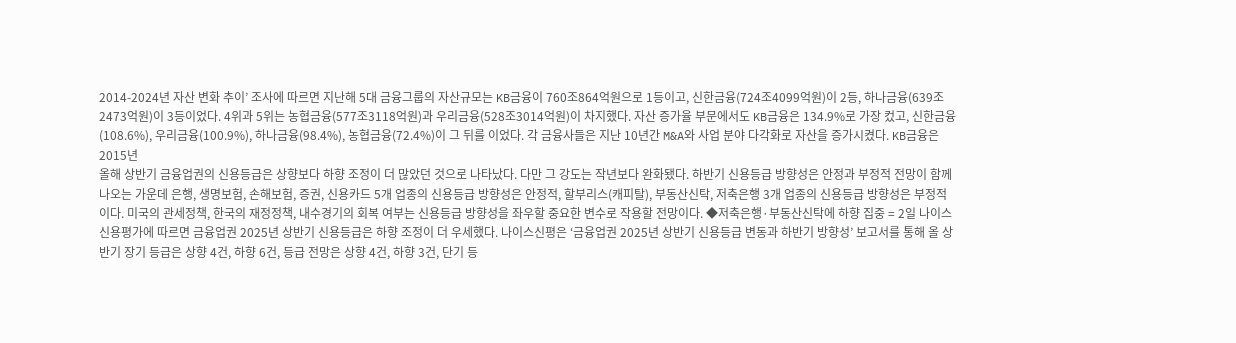2014-2024년 자산 변화 추이’ 조사에 따르면 지난해 5대 금융그룹의 자산규모는 KB금융이 760조864억원으로 1등이고, 신한금융(724조4099억원)이 2등, 하나금융(639조2473억원)이 3등이었다. 4위과 5위는 농협금융(577조3118억원)과 우리금융(528조3014억원)이 차지했다. 자산 증가율 부문에서도 KB금융은 134.9%로 가장 컸고, 신한금융(108.6%), 우리금융(100.9%), 하나금융(98.4%), 농협금융(72.4%)이 그 뒤를 이었다. 각 금융사들은 지난 10년간 M&A와 사업 분야 다각화로 자산을 증가시켰다. KB금융은 2015년
올해 상반기 금융업권의 신용등급은 상향보다 하향 조정이 더 많았던 것으로 나타났다. 다만 그 강도는 작년보다 완화됐다. 하반기 신용등급 방향성은 안정과 부정적 전망이 함께 나오는 가운데 은행, 생명보험, 손해보험, 증권, 신용카드 5개 업종의 신용등급 방향성은 안정적, 할부리스(캐피탈), 부동산신탁, 저축은행 3개 업종의 신용등급 방향성은 부정적이다. 미국의 관세정책, 한국의 재정정책, 내수경기의 회복 여부는 신용등급 방향성을 좌우할 중요한 변수로 작용할 전망이다. ◆저축은행·부동산신탁에 하향 집중 = 2일 나이스신용평가에 따르면 금융업권 2025년 상반기 신용등급은 하향 조정이 더 우세했다. 나이스신평은 ‘금융업권 2025년 상반기 신용등급 변동과 하반기 방향성’ 보고서를 통해 올 상반기 장기 등급은 상향 4건, 하향 6건, 등급 전망은 상향 4건, 하향 3건, 단기 등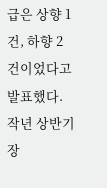급은 상향 1건, 하향 2건이었다고 발표했다. 작년 상반기 장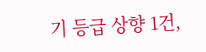기 등급 상향 1건,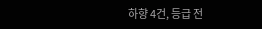하향 4건, 등급 전